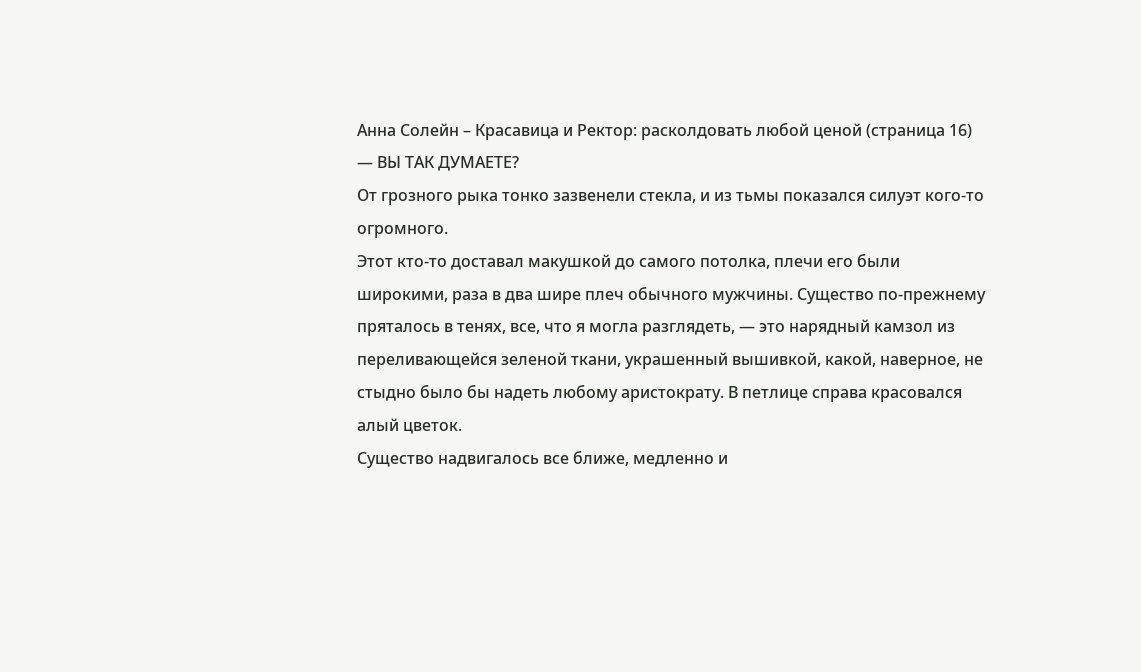Анна Солейн – Красавица и Ректор: расколдовать любой ценой (страница 16)
— ВЫ ТАК ДУМАЕТЕ?
От грозного рыка тонко зазвенели стекла, и из тьмы показался силуэт кого-то огромного.
Этот кто-то доставал макушкой до самого потолка, плечи его были широкими, раза в два шире плеч обычного мужчины. Существо по-прежнему пряталось в тенях, все, что я могла разглядеть, — это нарядный камзол из переливающейся зеленой ткани, украшенный вышивкой, какой, наверное, не стыдно было бы надеть любому аристократу. В петлице справа красовался алый цветок.
Существо надвигалось все ближе, медленно и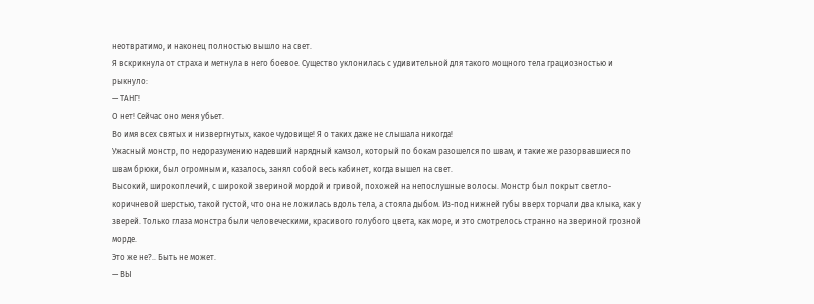неотвратимо, и наконец полностью вышло на свет.
Я вскрикнула от страха и метнула в него боевое. Существо уклонилась с удивительной для такого мощного тела грациозностью и рыкнуло:
— ТАНГ!
О нет! Сейчас оно меня убьет.
Во имя всех святых и низвергнутых, какое чудовище! Я о таких даже не слышала никогда!
Ужасный монстр, по недоразумению надевший нарядный камзол, который по бокам разошелся по швам, и такие же разорвавшиеся по швам брюки, был огромным и, казалось, занял собой весь кабинет, когда вышел на свет.
Высокий, широкоплечий, с широкой звериной мордой и гривой, похожей на непослушные волосы. Монстр был покрыт светло-коричневой шерстью, такой густой, что она не ложилась вдоль тела, а стояла дыбом. Из-под нижней губы вверх торчали два клыка, как у зверей. Только глаза монстра были человеческими, красивого голубого цвета, как море, и это смотрелось странно на звериной грозной морде.
Это же не?.. Быть не может.
— ВЫ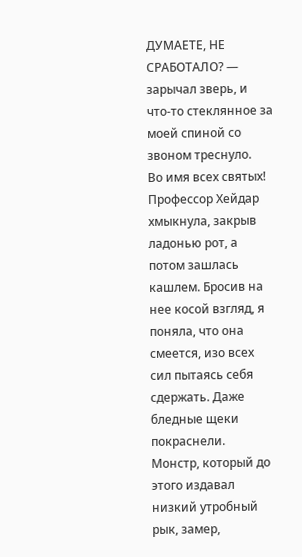ДУМАЕТЕ, НЕ СРАБОТАЛО? — зарычал зверь, и что-то стеклянное за моей спиной со звоном треснуло.
Во имя всех святых!
Профессор Хейдар хмыкнула, закрыв ладонью рот, а потом зашлась кашлем. Бросив на нее косой взгляд, я поняла, что она смеется, изо всех сил пытаясь себя сдержать. Даже бледные щеки покраснели.
Монстр, который до этого издавал низкий утробный рык, замер,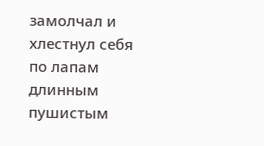замолчал и хлестнул себя по лапам длинным пушистым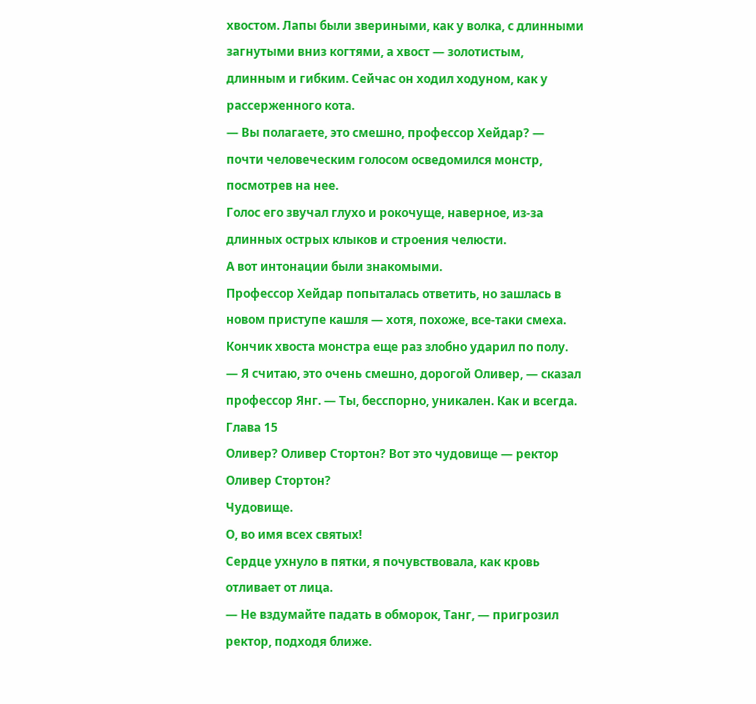хвостом. Лапы были звериными, как у волка, с длинными загнутыми вниз когтями, а хвост — золотистым, длинным и гибким. Сейчас он ходил ходуном, как у рассерженного кота.
— Вы полагаете, это смешно, профессор Хейдар? — почти человеческим голосом осведомился монстр, посмотрев на нее.
Голос его звучал глухо и рокочуще, наверное, из-за длинных острых клыков и строения челюсти.
А вот интонации были знакомыми.
Профессор Хейдар попыталась ответить, но зашлась в новом приступе кашля — хотя, похоже, все-таки смеха.
Кончик хвоста монстра еще раз злобно ударил по полу.
— Я считаю, это очень смешно, дорогой Оливер, — сказал профессор Янг. — Ты, бесспорно, уникален. Как и всегда.
Глава 15
Оливер? Оливер Стортон? Вот это чудовище — ректор Оливер Стортон?
Чудовище.
О, во имя всех святых!
Сердце ухнуло в пятки, я почувствовала, как кровь отливает от лица.
— Не вздумайте падать в обморок, Танг, — пригрозил ректор, подходя ближе.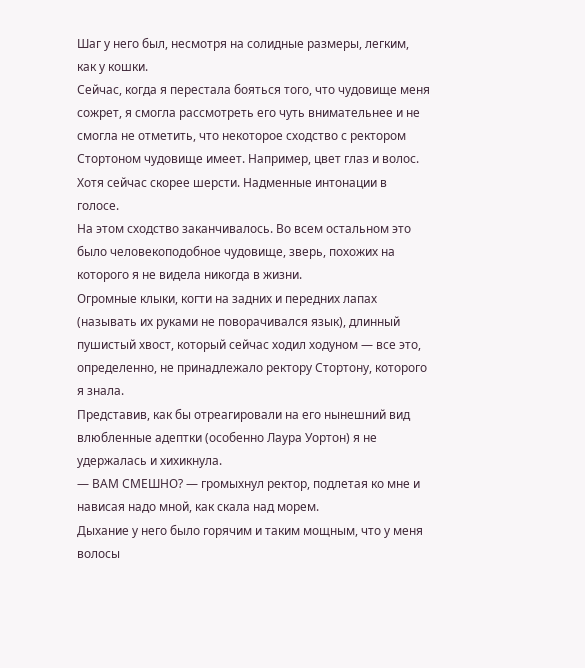Шаг у него был, несмотря на солидные размеры, легким, как у кошки.
Сейчас, когда я перестала бояться того, что чудовище меня сожрет, я смогла рассмотреть его чуть внимательнее и не смогла не отметить, что некоторое сходство с ректором Стортоном чудовище имеет. Например, цвет глаз и волос. Хотя сейчас скорее шерсти. Надменные интонации в голосе.
На этом сходство заканчивалось. Во всем остальном это было человекоподобное чудовище, зверь, похожих на которого я не видела никогда в жизни.
Огромные клыки, когти на задних и передних лапах (называть их руками не поворачивался язык), длинный пушистый хвост, который сейчас ходил ходуном — все это, определенно, не принадлежало ректору Стортону, которого я знала.
Представив, как бы отреагировали на его нынешний вид влюбленные адептки (особенно Лаура Уортон) я не удержалась и хихикнула.
— ВАМ СМЕШНО? — громыхнул ректор, подлетая ко мне и нависая надо мной, как скала над морем.
Дыхание у него было горячим и таким мощным, что у меня волосы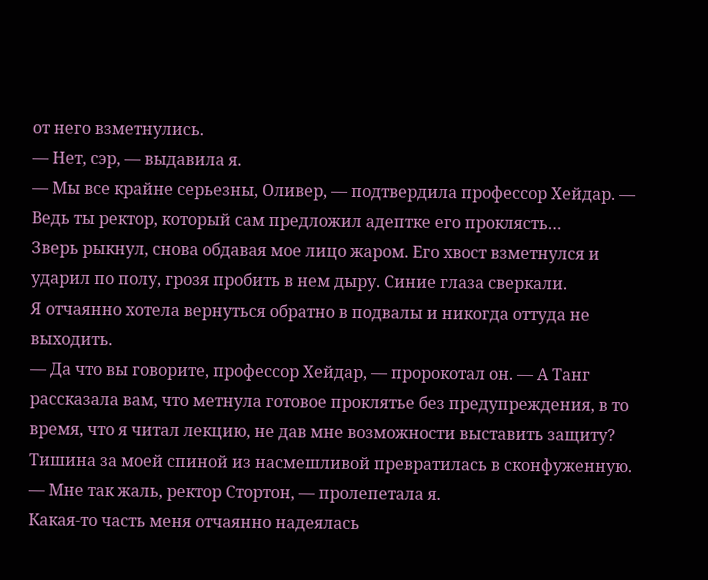от него взметнулись.
— Нет, сэр, — выдавила я.
— Мы все крайне серьезны, Оливер, — подтвердила профессор Хейдар. — Ведь ты ректор, который сам предложил адептке его проклясть…
Зверь рыкнул, снова обдавая мое лицо жаром. Его хвост взметнулся и ударил по полу, грозя пробить в нем дыру. Синие глаза сверкали.
Я отчаянно хотела вернуться обратно в подвалы и никогда оттуда не выходить.
— Да что вы говорите, профессор Хейдар, — пророкотал он. — А Танг рассказала вам, что метнула готовое проклятье без предупреждения, в то время, что я читал лекцию, не дав мне возможности выставить защиту?
Тишина за моей спиной из насмешливой превратилась в сконфуженную.
— Мне так жаль, ректор Стортон, — пролепетала я.
Какая-то часть меня отчаянно надеялась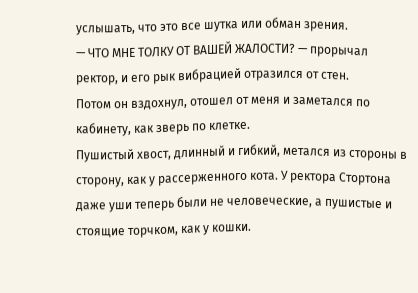услышать, что это все шутка или обман зрения.
— ЧТО МНЕ ТОЛКУ ОТ ВАШЕЙ ЖАЛОСТИ? — прорычал ректор, и его рык вибрацией отразился от стен.
Потом он вздохнул, отошел от меня и заметался по кабинету, как зверь по клетке.
Пушистый хвост, длинный и гибкий, метался из стороны в сторону, как у рассерженного кота. У ректора Стортона даже уши теперь были не человеческие, а пушистые и стоящие торчком, как у кошки.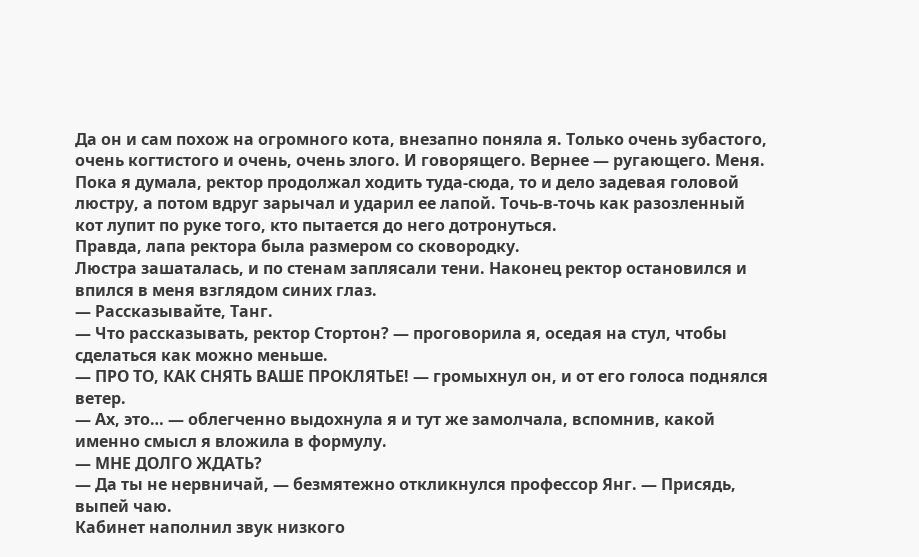Да он и сам похож на огромного кота, внезапно поняла я. Только очень зубастого, очень когтистого и очень, очень злого. И говорящего. Вернее — ругающего. Меня.
Пока я думала, ректор продолжал ходить туда-сюда, то и дело задевая головой люстру, а потом вдруг зарычал и ударил ее лапой. Точь-в-точь как разозленный кот лупит по руке того, кто пытается до него дотронуться.
Правда, лапа ректора была размером со сковородку.
Люстра зашаталась, и по стенам заплясали тени. Наконец ректор остановился и впился в меня взглядом синих глаз.
— Рассказывайте, Танг.
— Что рассказывать, ректор Стортон? — проговорила я, оседая на стул, чтобы сделаться как можно меньше.
— ПРО ТО, КАК СНЯТЬ ВАШЕ ПРОКЛЯТЬЕ! — громыхнул он, и от его голоса поднялся ветер.
— Ах, это… — облегченно выдохнула я и тут же замолчала, вспомнив, какой именно смысл я вложила в формулу.
— МНЕ ДОЛГО ЖДАТЬ?
— Да ты не нервничай, — безмятежно откликнулся профессор Янг. — Присядь, выпей чаю.
Кабинет наполнил звук низкого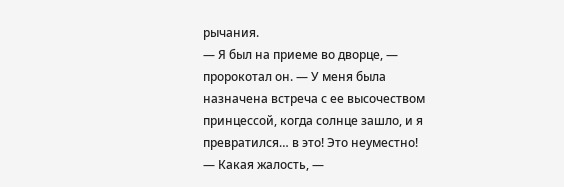рычания.
— Я был на приеме во дворце, — пророкотал он. — У меня была назначена встреча с ее высочеством принцессой, когда солнце зашло, и я превратился… в это! Это неуместно!
— Какая жалость, —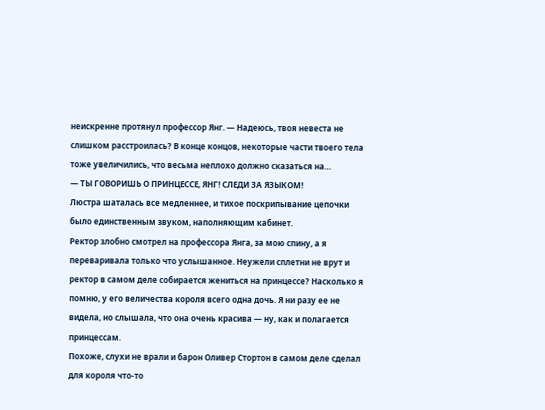неискренне протянул профессор Янг. — Надеюсь, твоя невеста не слишком расстроилась? В конце концов, некоторые части твоего тела тоже увеличились, что весьма неплохо должно сказаться на…
— ТЫ ГОВОРИШЬ О ПРИНЦЕССЕ, ЯНГ! СЛЕДИ ЗА ЯЗЫКОМ!
Люстра шаталась все медленнее, и тихое поскрипывание цепочки было единственным звуком, наполняющим кабинет.
Ректор злобно смотрел на профессора Янга, за мою спину, а я переваривала только что услышанное. Неужели сплетни не врут и ректор в самом деле собирается жениться на принцессе? Насколько я помню, у его величества короля всего одна дочь. Я ни разу ее не видела, но слышала, что она очень красива — ну, как и полагается принцессам.
Похоже, слухи не врали и барон Оливер Стортон в самом деле сделал для короля что-то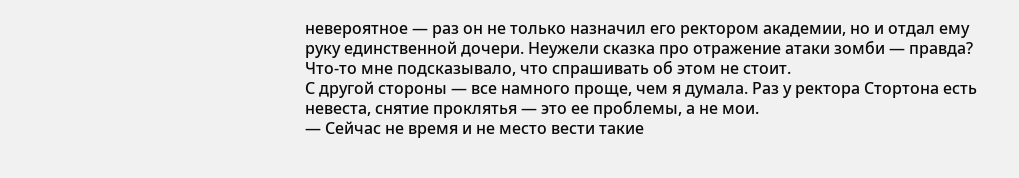невероятное — раз он не только назначил его ректором академии, но и отдал ему руку единственной дочери. Неужели сказка про отражение атаки зомби — правда?
Что-то мне подсказывало, что спрашивать об этом не стоит.
С другой стороны — все намного проще, чем я думала. Раз у ректора Стортона есть невеста, снятие проклятья — это ее проблемы, а не мои.
— Сейчас не время и не место вести такие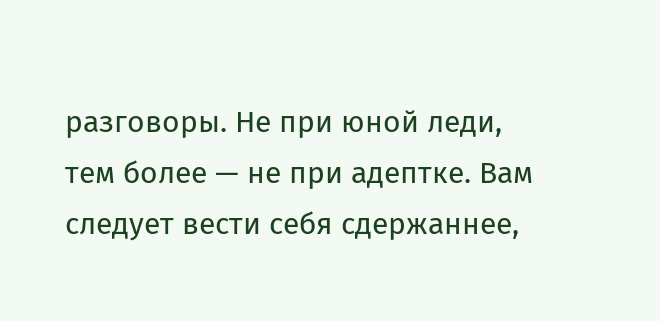разговоры. Не при юной леди, тем более — не при адептке. Вам следует вести себя сдержаннее,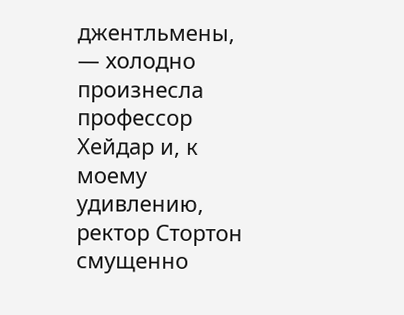джентльмены, — холодно произнесла профессор Хейдар и, к моему удивлению, ректор Стортон смущенно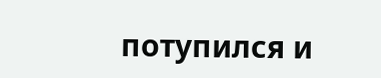потупился и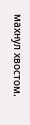махнул хвостом.